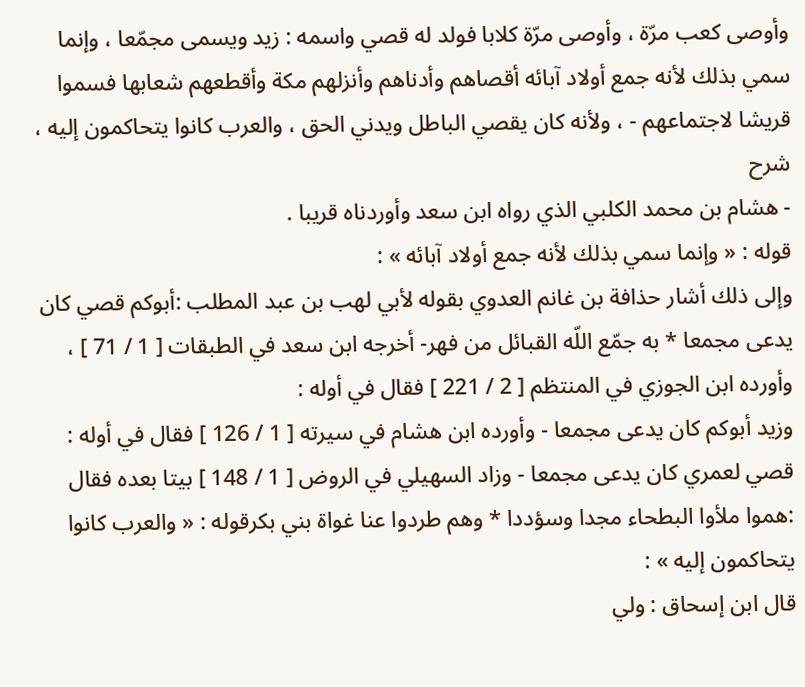وأوصى كعب مرّة ، وأوصى مرّة كلابا فولد له قصي واسمه : زيد ويسمى مجمّعا ، وإنما سمي بذلك لأنه جمع أولاد آبائه أقصاهم وأدناهم وأنزلهم مكة وأقطعهم شعابها فسموا قريشا لاجتماعهم - ، ولأنه كان يقصي الباطل ويدني الحق ، والعرب كانوا يتحاكمون إليه ،
شرح
- هشام بن محمد الكلبي الذي رواه ابن سعد وأوردناه قريبا .
قوله : « وإنما سمي بذلك لأنه جمع أولاد آبائه » :
وإلى ذلك أشار حذافة بن غانم العدوي بقوله لأبي لهب بن عبد المطلب :أبوكم قصي كان يدعى مجمعا * به جمّع اللّه القبائل من فهر- أخرجه ابن سعد في الطبقات [ 1 / 71 ] ، وأورده ابن الجوزي في المنتظم [ 2 / 221 ] فقال في أوله :
وزيد أبوكم كان يدعى مجمعا - وأورده ابن هشام في سيرته [ 1 / 126 ] فقال في أوله :
قصي لعمري كان يدعى مجمعا - وزاد السهيلي في الروض [ 1 / 148 ] بيتا بعده فقال :هموا ملأوا البطحاء مجدا وسؤددا * وهم طردوا عنا غواة بني بكرقوله : « والعرب كانوا يتحاكمون إليه » :
قال ابن إسحاق : ولي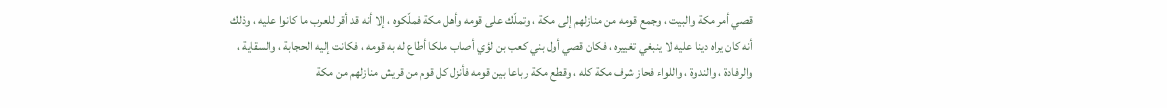قصي أمر مكة والبيت ، وجمع قومه من منازلهم إلى مكة ، وتملّك على قومه وأهل مكة فملّكوه ، إلا أنه قد أقر للعرب ما كانوا عليه ، وذلك أنه كان يراه دينا عليه لا ينبغي تغييره ، فكان قصي أول بني كعب بن لؤي أصاب ملكا أطاع له به قومه ، فكانت إليه الحجابة ، والسقاية ، والرفادة ، والندوة ، واللواء فحاز شرف مكة كله ، وقطع مكة رباعا بين قومه فأنزل كل قوم من قريش منازلهم من مكة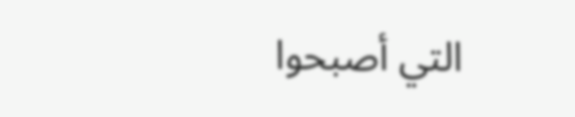التي أصبحوا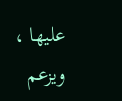عليها ، ويزعم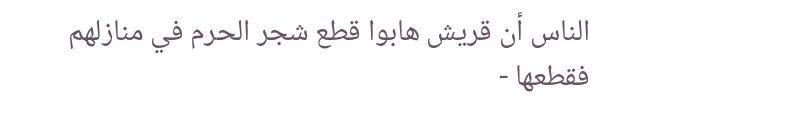الناس أن قريش هابوا قطع شجر الحرم في منازلهم فقطعها -